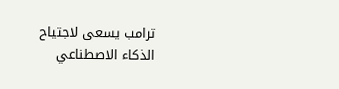ترامب يسعى لاجتياح الذكاء الاصطناعي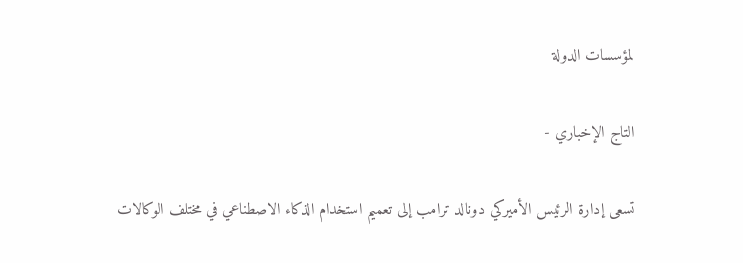لمؤسسات الدولة

التاج الإخباري -

تسعى إدارة الرئيس الأميركي دونالد ترامب إلى تعميم استخدام الذكاء الاصطناعي في مختلف الوكالات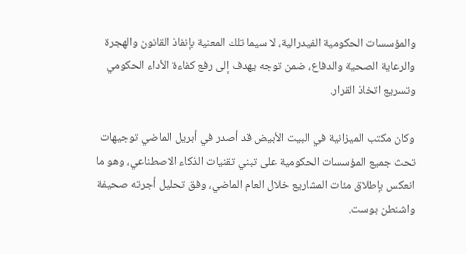والمؤسسات الحكومية الفيدرالية، لا سيما تلك المعنية بإنفاذ القانون والهجرة والرعاية الصحية والدفاع، ضمن توجه يهدف إلى رفع كفاءة الأداء الحكومي وتسريع اتخاذ القرار.

وكان مكتب الميزانية في البيت الأبيض قد أصدر في أبريل الماضي توجيهات تحث جميع المؤسسات الحكومية على تبني تقنيات الذكاء الاصطناعي، وهو ما انعكس بإطلاق مئات المشاريع خلال العام الماضي، وفق تحليل أجرته صحيفة واشنطن بوست.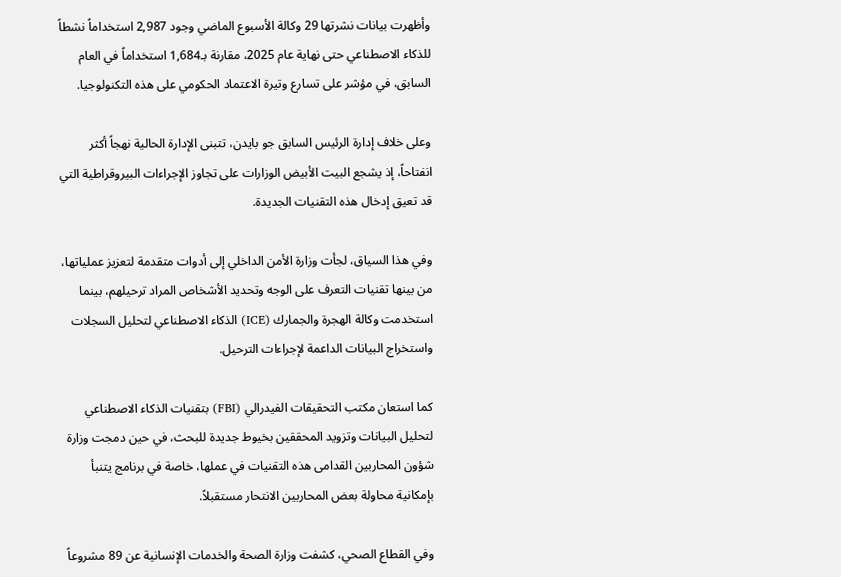وأظهرت بيانات نشرتها 29 وكالة الأسبوع الماضي وجود 2,987 استخداماً نشطاً للذكاء الاصطناعي حتى نهاية عام 2025، مقارنة بـ1,684 استخداماً في العام السابق، في مؤشر على تسارع وتيرة الاعتماد الحكومي على هذه التكنولوجيا.

وعلى خلاف إدارة الرئيس السابق جو بايدن، تتبنى الإدارة الحالية نهجاً أكثر انفتاحاً، إذ يشجع البيت الأبيض الوزارات على تجاوز الإجراءات البيروقراطية التي قد تعيق إدخال هذه التقنيات الجديدة.

وفي هذا السياق، لجأت وزارة الأمن الداخلي إلى أدوات متقدمة لتعزيز عملياتها، من بينها تقنيات التعرف على الوجه وتحديد الأشخاص المراد ترحيلهم، بينما استخدمت وكالة الهجرة والجمارك (ICE) الذكاء الاصطناعي لتحليل السجلات واستخراج البيانات الداعمة لإجراءات الترحيل.

كما استعان مكتب التحقيقات الفيدرالي (FBI) بتقنيات الذكاء الاصطناعي لتحليل البيانات وتزويد المحققين بخيوط جديدة للبحث، في حين دمجت وزارة شؤون المحاربين القدامى هذه التقنيات في عملها، خاصة في برنامج يتنبأ بإمكانية محاولة بعض المحاربين الانتحار مستقبلاً.

وفي القطاع الصحي، كشفت وزارة الصحة والخدمات الإنسانية عن 89 مشروعاً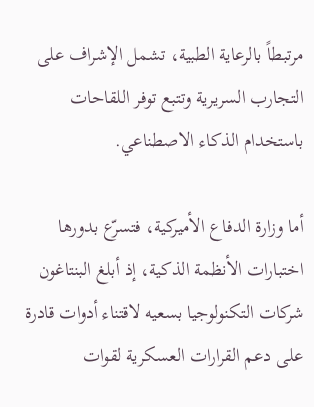مرتبطاً بالرعاية الطبية، تشمل الإشراف على التجارب السريرية وتتبع توفر اللقاحات باستخدام الذكاء الاصطناعي.

أما وزارة الدفاع الأميركية، فتسرّع بدورها اختبارات الأنظمة الذكية، إذ أبلغ البنتاغون شركات التكنولوجيا بسعيه لاقتناء أدوات قادرة على دعم القرارات العسكرية لقوات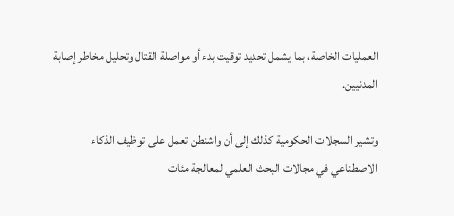العمليات الخاصة، بما يشمل تحديد توقيت بدء أو مواصلة القتال وتحليل مخاطر إصابة المدنيين.

وتشير السجلات الحكومية كذلك إلى أن واشنطن تعمل على توظيف الذكاء الاصطناعي في مجالات البحث العلمي لمعالجة مئات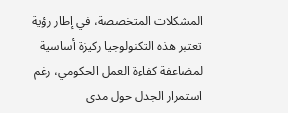المشكلات المتخصصة، في إطار رؤية تعتبر هذه التكنولوجيا ركيزة أساسية لمضاعفة كفاءة العمل الحكومي، رغم استمرار الجدل حول مدى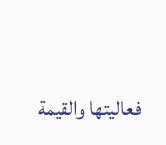فعاليتها والقيمة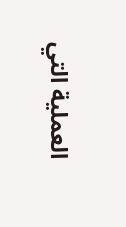العملية التي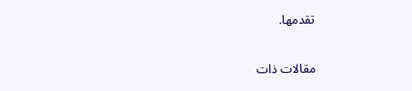تقدمها.


مقالات ذات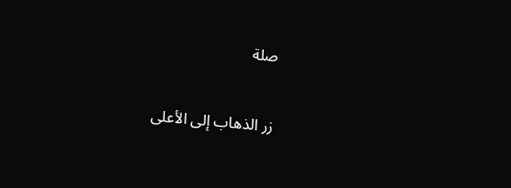صلة

زر الذهاب إلى الأعلى